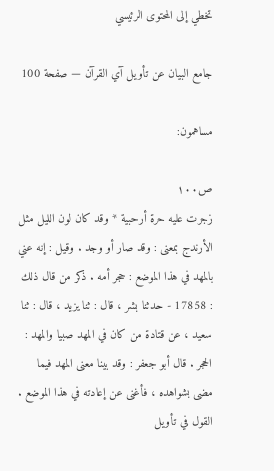تخطي إلى المحتوى الرئيسي

جامع البيان عن تأويل آي القرآن — صفحة 100

مساهمون:

ص١٠٠
زجرت عليه حرة أرحبية * وقد كان لون الليل مثل الأرندج بمعنى : وقد صار أو وجد . وقيل : إنه عني بالمهد في هذا الموضع : حجر أمه . ذكر من قال ذلك : 17858 - حدثنا بشر ، قال : ثنا يزيد ، قال : ثنا سعيد ، عن قتادة من كان في المهد صبيا والمهد : الحجر . قال أبو جعفر : وقد بينا معنى المهد فيما مضى بشواهده ، فأغنى عن إعادته في هذا الموضع . القول في تأويل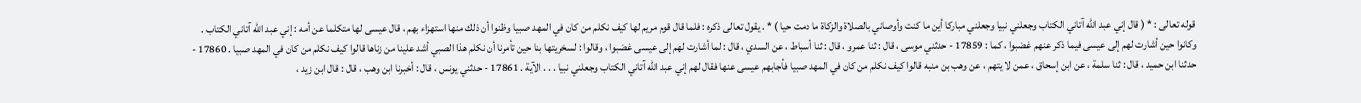قوله تعالى : * ( قال إني عبد الله آتاني الكتاب وجعلني نبيا وجعلني مباركا أين ما كنت وأوصاني بالصلاة والزكاة ما دمت حيا ) * . يقول تعالى ذكره : فلما قال قوم مريم لها كيف نكلم من كان في المهد صبيا وظنوا أن ذلك منها استهزاء بهم ، قال عيسى لها متكلما عن أمه : إني عبد الله آتاني الكتاب . وكانوا حين أشارت لهم إلى عيسى فيما ذكر عنهم غضبوا ، كما : 17859 - حدثني موسى ، قال : ثنا عمرو ، قال : ثنا أسباط ، عن السدي ، قال : لما أشارت لهم إلى عيسى غضبوا ، وقالوا : لسخريتها بنا حين تأمرنا أن نكلم هذا الصبي أشد علينا من زناها قالوا كيف نكلم من كان في المهد صبيا . 17860 - حدثنا ابن حميد ، قال : ثنا سلمة ، عن ابن إسحاق ، عمن لا يتهم ، عن وهب بن منبه قالوا كيف نكلم من كان في المهد صبيا فأجابهم عيسى عنها فقال لهم إني عبد الله آتاني الكتاب وجعلني نبيا . . . الآية . 17861 - حدثني يونس ، قال : أخبرنا ابن وهب ، قال : قال ابن زيد ،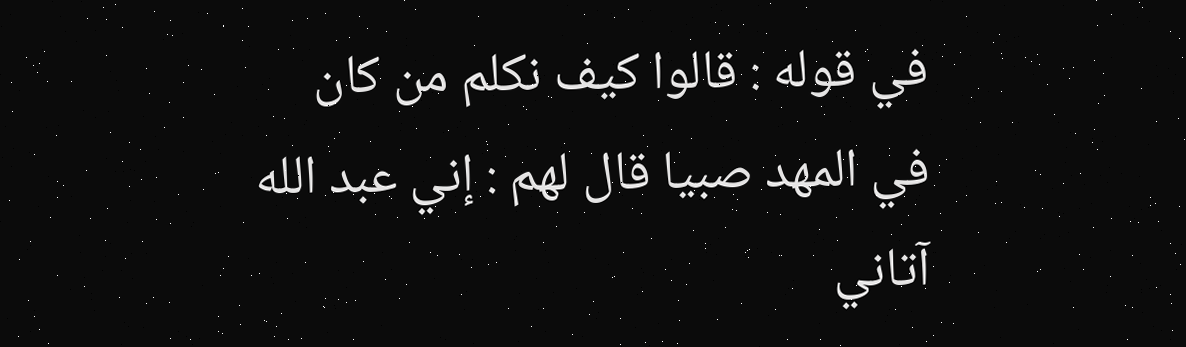في قوله : قالوا كيف نكلم من كان في المهد صبيا قال لهم : إني عبد الله آتاني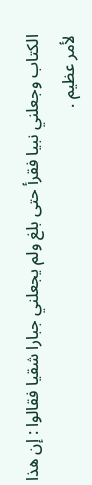الكتاب وجعلني نبيا فقرأ حتى بلغ ولم يجعلني جبارا شقيا فقالوا : إن هذا لأمر عظيم .